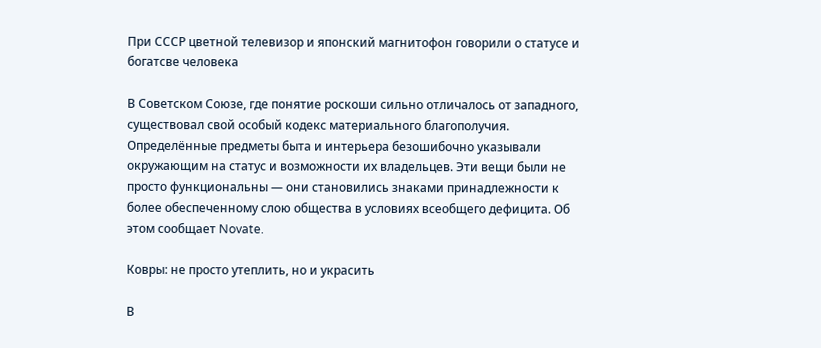При СССР цветной телевизор и японский магнитофон говорили о статусе и богатсве человека

В Советском Союзе, где понятие роскоши сильно отличалось от западного, существовал свой особый кодекс материального благополучия. Определённые предметы быта и интерьера безошибочно указывали окружающим на статус и возможности их владельцев. Эти вещи были не просто функциональны — они становились знаками принадлежности к более обеспеченному слою общества в условиях всеобщего дефицита. Об этом сообщает Novate.

Ковры: не просто утеплить, но и украсить

В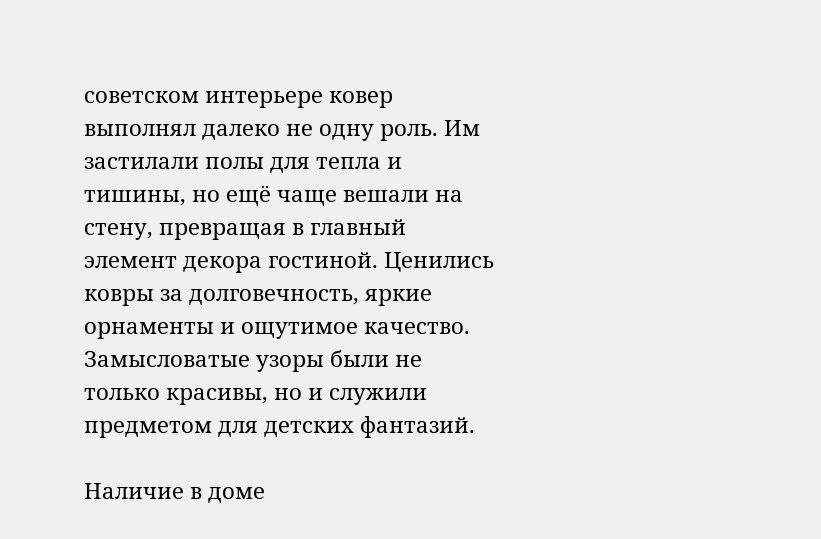советском интерьере ковер выполнял далеко не одну роль. Им застилали полы для тепла и тишины, но ещё чаще вешали на стену, превращая в главный элемент декора гостиной. Ценились ковры за долговечность, яркие орнаменты и ощутимое качество. Замысловатые узоры были не только красивы, но и служили предметом для детских фантазий.

Наличие в доме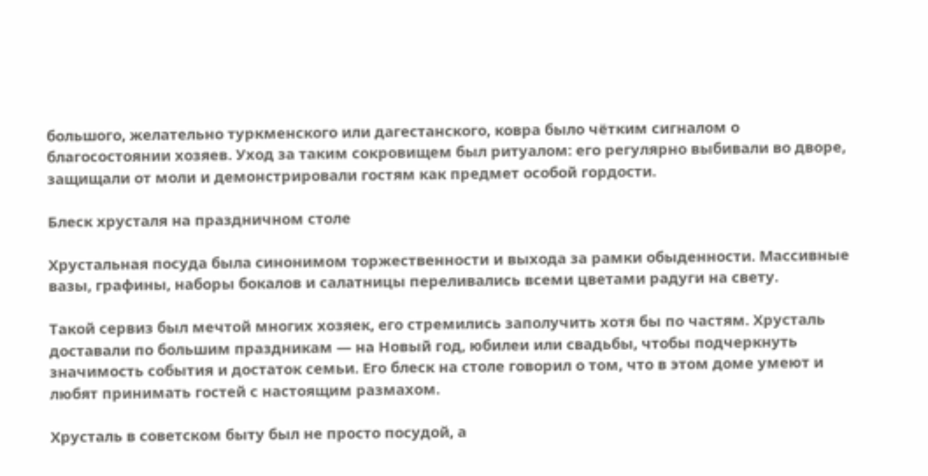большого, желательно туркменского или дагестанского, ковра было чётким сигналом о благосостоянии хозяев. Уход за таким сокровищем был ритуалом: его регулярно выбивали во дворе, защищали от моли и демонстрировали гостям как предмет особой гордости.

Блеск хрусталя на праздничном столе

Хрустальная посуда была синонимом торжественности и выхода за рамки обыденности. Массивные вазы, графины, наборы бокалов и салатницы переливались всеми цветами радуги на свету.

Такой сервиз был мечтой многих хозяек, его стремились заполучить хотя бы по частям. Хрусталь доставали по большим праздникам — на Новый год, юбилеи или свадьбы, чтобы подчеркнуть значимость события и достаток семьи. Его блеск на столе говорил о том, что в этом доме умеют и любят принимать гостей с настоящим размахом.

Хрусталь в советском быту был не просто посудой, а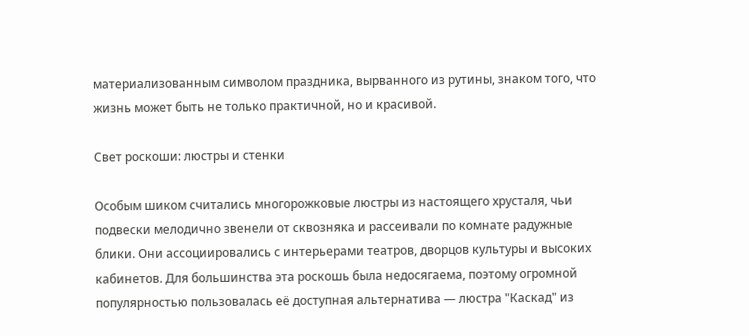материализованным символом праздника, вырванного из рутины, знаком того, что жизнь может быть не только практичной, но и красивой.

Свет роскоши: люстры и стенки

Особым шиком считались многорожковые люстры из настоящего хрусталя, чьи подвески мелодично звенели от сквозняка и рассеивали по комнате радужные блики. Они ассоциировались с интерьерами театров, дворцов культуры и высоких кабинетов. Для большинства эта роскошь была недосягаема, поэтому огромной популярностью пользовалась её доступная альтернатива — люстра "Каскад" из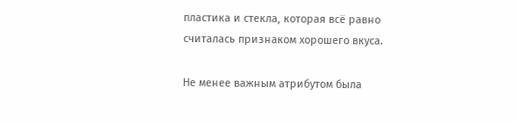пластика и стекла, которая всё равно считалась признаком хорошего вкуса.

Не менее важным атрибутом была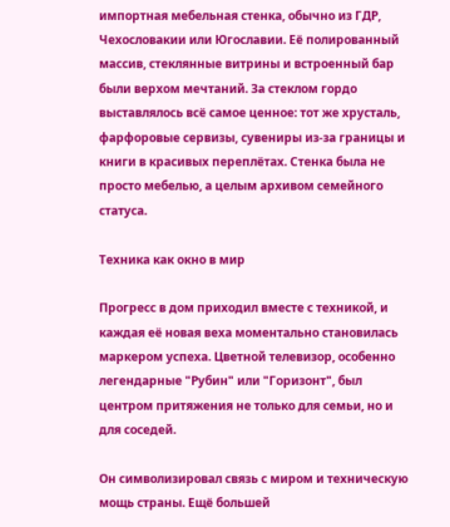импортная мебельная стенка, обычно из ГДР, Чехословакии или Югославии. Её полированный массив, стеклянные витрины и встроенный бар были верхом мечтаний. За стеклом гордо выставлялось всё самое ценное: тот же хрусталь, фарфоровые сервизы, сувениры из-за границы и книги в красивых переплётах. Стенка была не просто мебелью, а целым архивом семейного статуса.

Техника как окно в мир

Прогресс в дом приходил вместе с техникой, и каждая её новая веха моментально становилась маркером успеха. Цветной телевизор, особенно легендарные "Рубин" или "Горизонт", был центром притяжения не только для семьи, но и для соседей.

Он символизировал связь с миром и техническую мощь страны. Ещё большей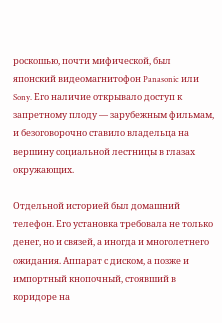роскошью, почти мифической, был японский видеомагнитофон Panasonic или Sony. Его наличие открывало доступ к запретному плоду — зарубежным фильмам, и безоговорочно ставило владельца на вершину социальной лестницы в глазах окружающих.

Отдельной историей был домашний телефон. Его установка требовала не только денег, но и связей, а иногда и многолетнего ожидания. Аппарат с диском, а позже и импортный кнопочный, стоявший в коридоре на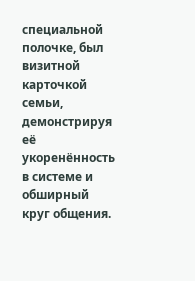специальной полочке, был визитной карточкой семьи, демонстрируя её укоренённость в системе и обширный круг общения.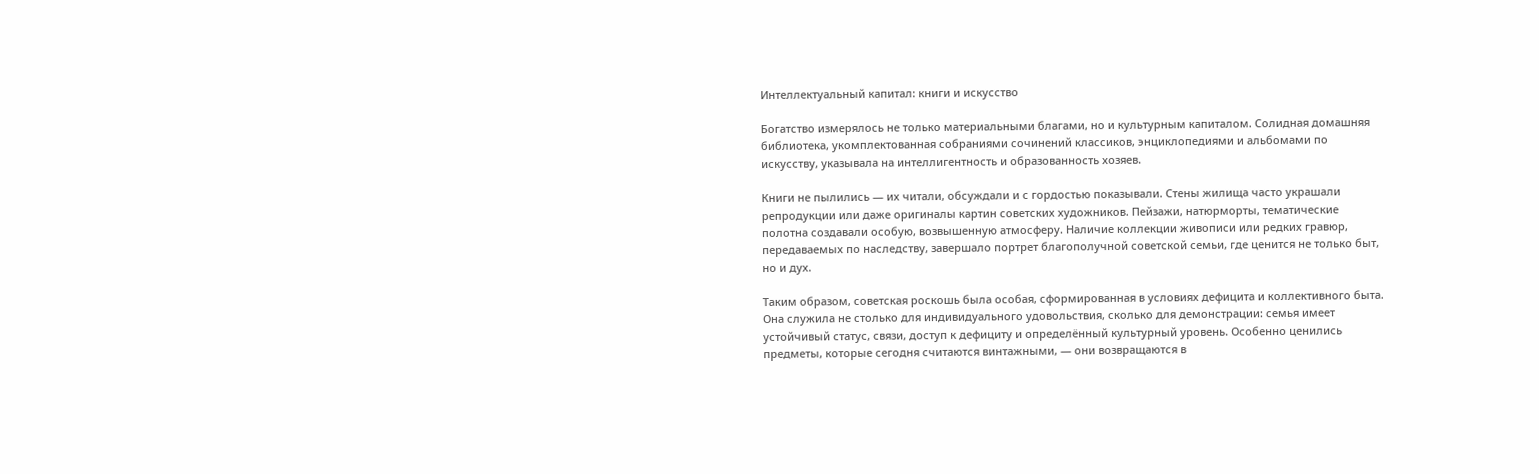Интеллектуальный капитал: книги и искусство

Богатство измерялось не только материальными благами, но и культурным капиталом. Солидная домашняя библиотека, укомплектованная собраниями сочинений классиков, энциклопедиями и альбомами по искусству, указывала на интеллигентность и образованность хозяев.

Книги не пылились — их читали, обсуждали и с гордостью показывали. Стены жилища часто украшали репродукции или даже оригиналы картин советских художников. Пейзажи, натюрморты, тематические полотна создавали особую, возвышенную атмосферу. Наличие коллекции живописи или редких гравюр, передаваемых по наследству, завершало портрет благополучной советской семьи, где ценится не только быт, но и дух.

Таким образом, советская роскошь была особая, сформированная в условиях дефицита и коллективного быта. Она служила не столько для индивидуального удовольствия, сколько для демонстрации: семья имеет устойчивый статус, связи, доступ к дефициту и определённый культурный уровень. Особенно ценились предметы, которые сегодня считаются винтажными, — они возвращаются в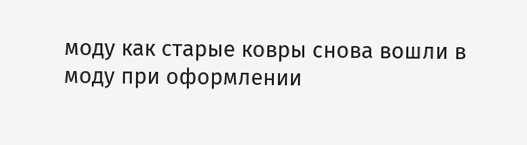моду как старые ковры снова вошли в моду при оформлении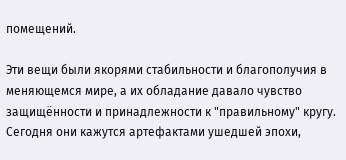помещений.

Эти вещи были якорями стабильности и благополучия в меняющемся мире, а их обладание давало чувство защищённости и принадлежности к "правильному" кругу. Сегодня они кажутся артефактами ушедшей эпохи,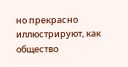но прекрасно иллюстрируют, как общество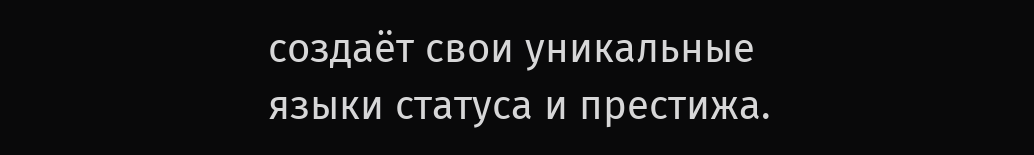создаёт свои уникальные языки статуса и престижа.